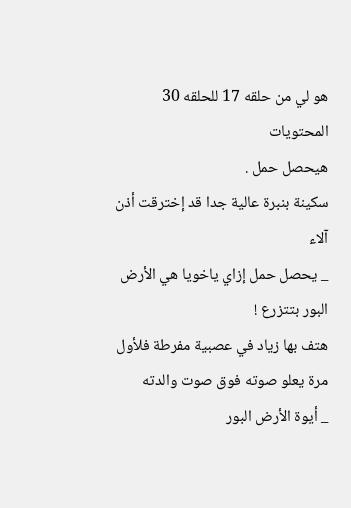هو لي من حلقه 17 للحلقه 30
المحتويات
هيحصل حمل .
سکينة بنبرة عالية جدا قد إخترقت أذن آلاء
_ يحصل حمل إزاي ياخويا هي الأرض البور بتتزرع !
هتف بها زياد في عصبية مفرطة فلأول مرة يعلو صوته فوق صوت والدته
_ أيوة الأرض البور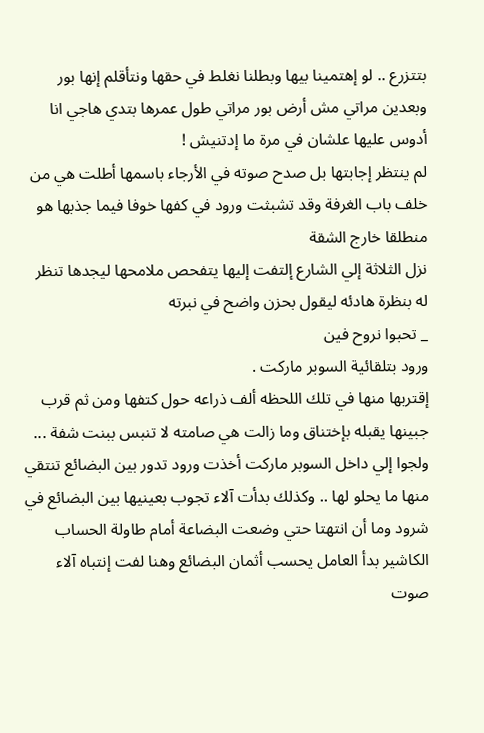بتتزرع .. لو إهتمينا بيها وبطلنا نغلط في حقها ونتأقلم إنها بور وبعدين مراتي مش أرض بور مراتي طول عمرها بتدي هاجي انا أدوس عليها علشان في مرة ما إدتنيش !
لم ينتظر إجابتها بل صدح صوته في الأرجاء باسمها أطلت هي من خلف باب الغرفة وقد تشبثت ورود في كفها خوفا فيما جذبها هو منطلقا خارج الشقة
نزل الثلاثة إلي الشارع إلتفت إليها يتفحص ملامحها ليجدها تنظر له بنظرة هادئه ليقول بحزن واضح في نبرته
_ تحبوا نروح فين
ورود بتلقائية السوبر ماركت .
إقتربها منها في تلك اللحظه ألف ذراعه حول كتفها ومن ثم قرب جبينها يقبله بإختناق وما زالت هي صامته لا تنبس ببنت شفة ...
ولجوا إلي داخل السوبر ماركت أخذت ورود تدور بين البضائع تنتقي منها ما يحلو لها .. وكذلك بدأت آلاء تجوب بعينيها بين البضائع في شرود وما أن انتهتا حتي وضعت البضاعة أمام طاولة الحساب الكاشير بدأ العامل يحسب أثمان البضائع وهنا لفت إنتباه آلاء صوت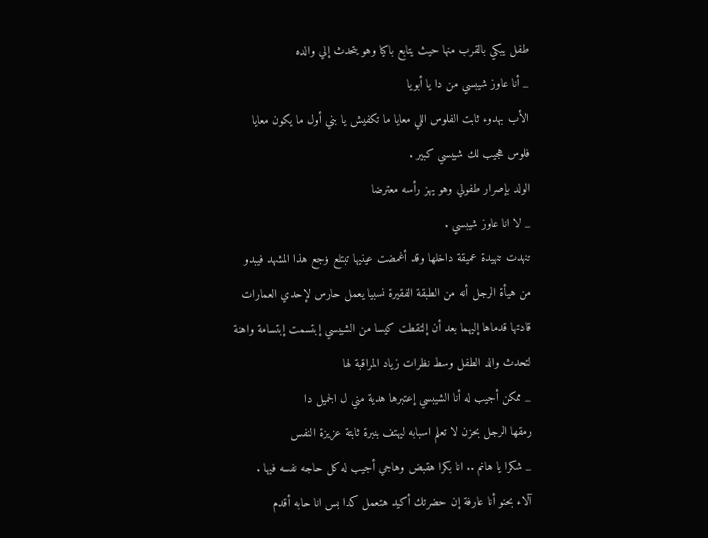طفل يبكي بالقرب منها حيث يتابع باكيا وهو يتحدث إلي والده
_ أنا عاوز شيبسي من دا يا أبويا
الأب بهدوء ثابت الفلوس اللي معايا ما تكفيش يا بني أول ما يكون معايا فلوس هجيب لك شيبسي كبير .
الولد بإصرار طفولي وهو يهز رأسه معترضا
_ لا انا عاوز شيبسي .
تنهدت تنهيدة عميقة داخلها وقد أغمضت عينيها تبتلع ۏجع هذا المشهد فيبدو من هيأة الرجل أنه من الطبقة الفقيرة نسبيا يعمل حارس لإحدي العمارات قادتها قدماها إليهما بعد أن إلتقطت كيسا من الشيبسي إبتسمت إبتسامة واهنة لتحدث والد الطفل وسط نظرات زياد المراقبة لها
_ ممكن أجيب له أنا الشيبسي إعتبرها هدية مني ل الجميل دا
رمقها الرجل بحزن لا تعلم اسبابه ليهتف بنبرة ثابتة عزيزة النفس
_ شكرا يا هانم .. انا بكرا هقبض وهاجي أجيب له كل حاجه نفسه فيها .
آلاء بحنو أنا عارفة إن حضرتك أكيد هتعمل كدا بس انا حابه أقدم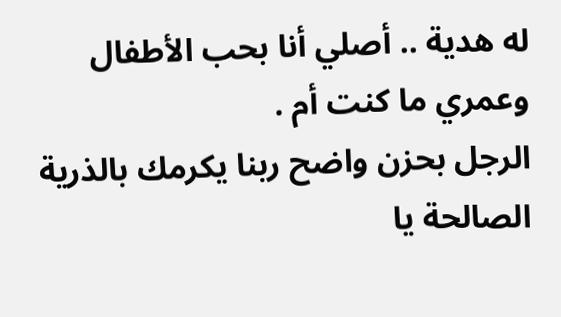له هدية .. أصلي أنا بحب الأطفال وعمري ما كنت أم .
الرجل بحزن واضح ربنا يكرمك بالذرية الصالحة يا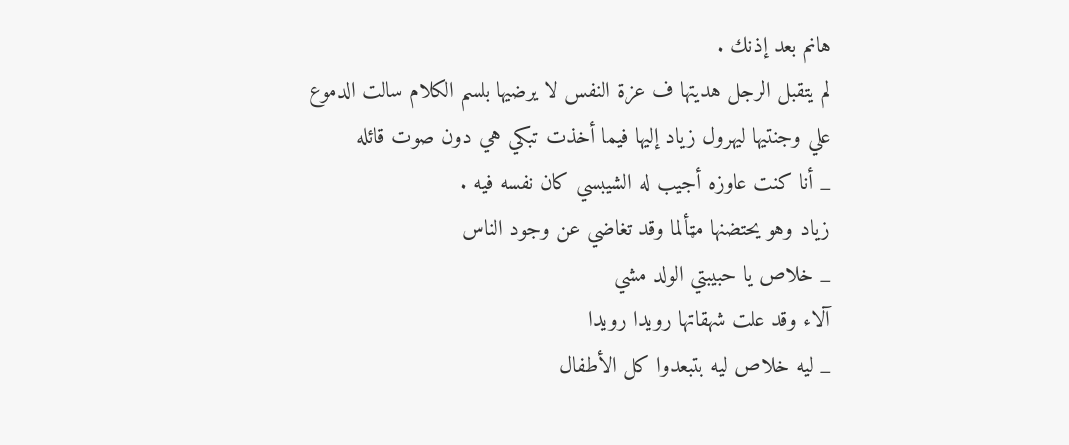هانم بعد إذنك .
لم يتقبل الرجل هديتها ف عزة النفس لا يرضيها بلسم الكلام سالت الدموع علي وجنتيها ليهرول زياد إليها فيما أخذت تبكي هي دون صوت قائله
_ أنا كنت عاوزه أجيب له الشيبسي كان نفسه فيه .
زياد وهو يحتضنها مټألما وقد تغاضي عن وجود الناس
_ خلاص يا حبيبتي الولد مشي
آلاء وقد علت شهقاتها رويدا رويدا
_ ليه خلاص ليه بتبعدوا كل الأطفال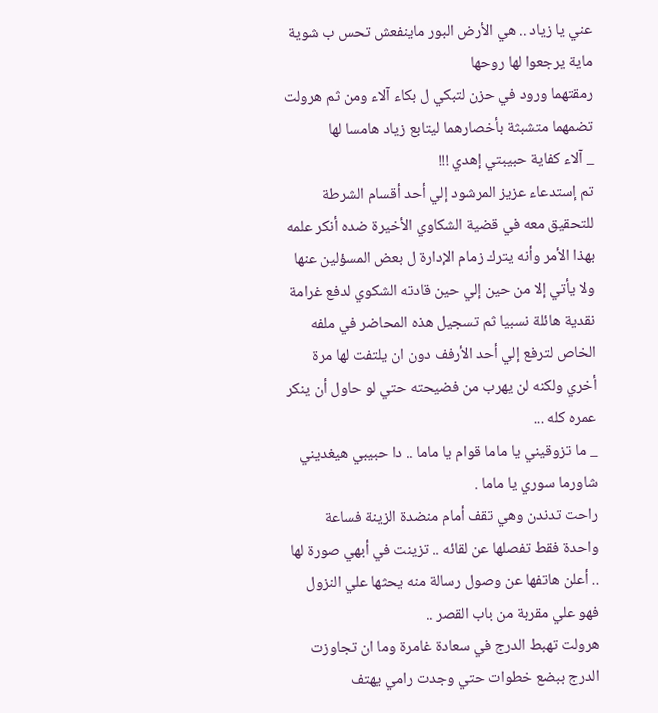عني يا زياد .. هي الأرض البور ماينفعش تحس ب شوية ماية يرجعوا لها روحها
رمقتهما ورود في حزن لتبكي ل بكاء آلاء ومن ثم هرولت تضمهما متشبثة بأخصارهما ليتابع زياد هامسا لها
_ آلاء كفاية حبيبتي إهدي !!!
تم إستدعاء عزيز المرشود إلي أحد أقسام الشرطة للتحقيق معه في قضية الشكاوي الأخيرة ضده أنكر علمه بهذا الأمر وأنه يترك زمام الإدارة ل بعض المسؤلين عنها ولا يأتي إلا من حين إلي حين قادته الشكوي لدفع غرامة نقدية هائلة نسبيا ثم تسجيل هذه المحاضر في ملفه الخاص لترفع إلي أحد الأرفف دون ان يلتفت لها مرة أخري ولكنه لن يهرب من فضيحته حتي لو حاول أن ينكر عمره كله ...
_ ما تزوقيني يا ماما قوام يا ماما .. دا حبيبي هيغديني شاورما سوري يا ماما .
راحت تدندن وهي تقف أمام منضدة الزينة فساعة واحدة فقط تفصلها عن لقائه .. تزينت في أبهي صورة لها .. أعلن هاتفها عن وصول رسالة منه يحثها علي النزول فهو علي مقربة من باب القصر ..
هرولت تهبط الدرج في سعادة غامرة وما ان تجاوزت الدرج ببضع خطوات حتي وجدت رامي يهتف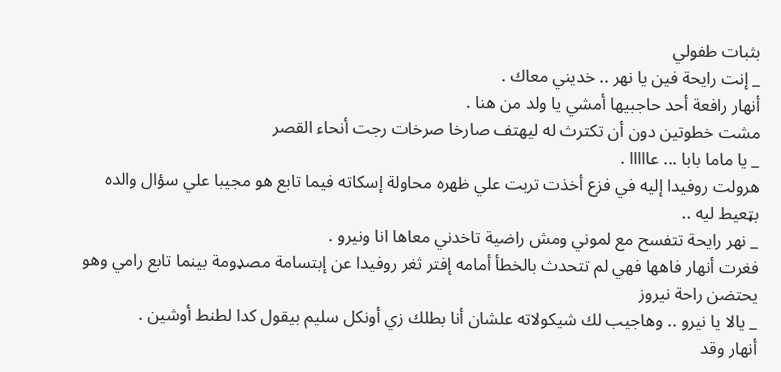بثبات طفولي
_ إنت رايحة فين يا نهر .. خديني معاك .
أنهار رافعة أحد حاجبيها أمشي يا ولد من هنا .
مشت خطوتين دون أن تكترث له ليهتف صارخا صرخات رجت أنحاء القصر
_ يا ماما بابا ... عااااا .
هرولت روفيدا إليه في فزع أخذت تربت علي ظهره محاولة إسكاته فيما تابع هو مجيبا علي سؤال والده بټعيط ليه ..
_ نهر رايحة تتفسح مع لموني ومش راضية تاخدني معاها انا ونيرو .
فغرت أنهار فاهها فهي لم تتحدث بالخطأ أمامه إفتر ثغر روفيدا عن إبتسامة مصډومة بينما تابع رامي وهو يحتضن راحة نيروز
_ يالا يا نيرو .. وهاجيب لك شيكولاته علشان أنا بطلك زي أونكل سليم بيقول كدا لطنط أوشين .
أنهار وقد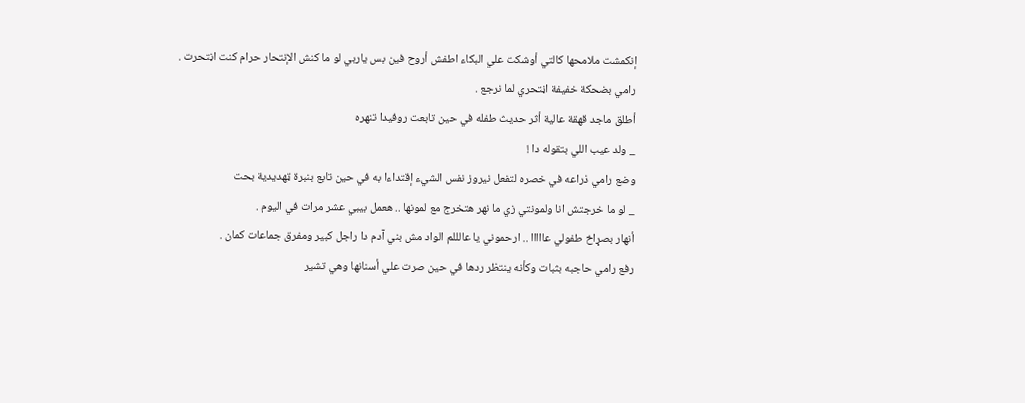إنكمشت ملامحها كالتي أوشكت علي البكاء اطفش أروح فين بس ياربي لو ما كنش الإنتحار حرام كنت اڼتحرت .
رامي بضحكة خفيفة اڼتحري لما نرجع .
أطلق ماجد قهقة عالية أثر حديث طفله في حين تابعت روفيدا تنهره
_ ولد عيب اللي بتقوله دا !
وضع رامي ذراعه في خصره لتفعل نيروز نفس الشيء إقتداءا به في حين تابع بنبرة ټهديدية بحت
_ لو ما خرجتش انا ولمونتي زي ما نهر هتخرج مع لمونها .. هعمل بيبي عشر مرات في اليوم .
أنهار بصړاخ طفولي عااااا .. ارحموني يا عالللم الواد مش بني آدم دا راجل كبير ومفرق جماعات كمان .
رفع رامي حاجبه بثبات وكأنه ينتظر ردها في حين صرت علي أسنانها وهي تشير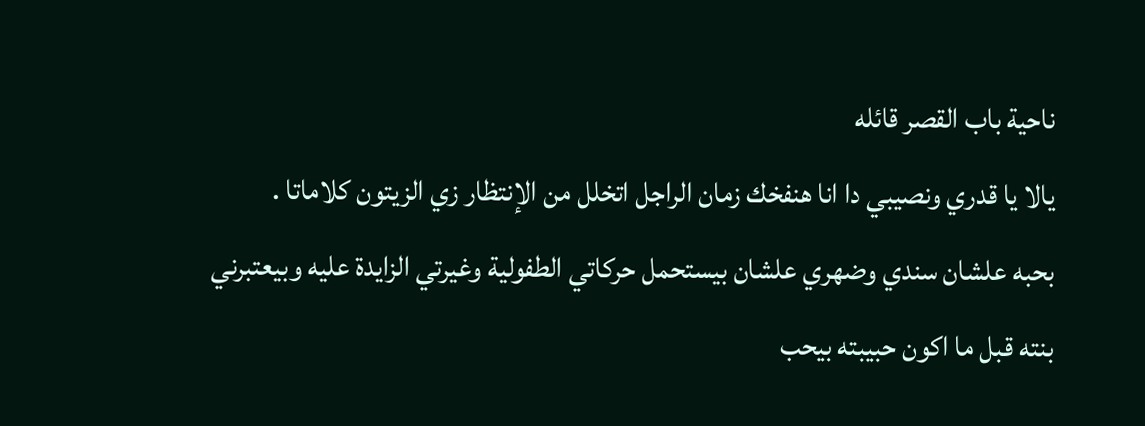ناحية باب القصر قائله
يالا يا قدري ونصيبي دا انا هنفخك زمان الراجل اتخلل من الإنتظار زي الزيتون كلاماتا .
بحبه علشان سندي وضهري علشان بيستحمل حركاتي الطفولية وغيرتي الزايدة عليه وبيعتبرني بنته قبل ما اكون حبيبته بيحب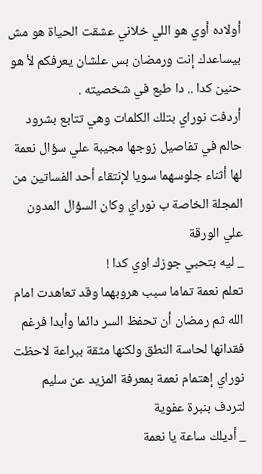أولاده أوي هو اللي خلاني عشقت الحياة هو مش بيساعدك إنت ورمضان بس علشان يعرفكم لأ هو حنين كدا .. دا طبع في شخصيته .
أردفت نوراي بتلك الكلمات وهي تتابع بشرود حالم في تفاصيل زوجها مجيبة علي سؤال نعمة لها أثناء جلوسهما سويا لإنتقاء أحد الفساتين من المجلة الخاصة ب نوراي وكان السؤال المدون علي الورقة
_ ليه بتحبي جوزك اوي كدا !
تعلم نعمة تماما سبب هروبهما وقد تعاهدت امام الله ثم رمضان أن تحفظ السر دائما وأبدا فرغم فقدانها لحاسة النطق ولكنها مثقة ببراعة لاحظت نوراي إهتمام نعمة بمعرفة المزيد عن سليم لتردف بنبرة عفوية
_ أديلك ساعة يا نعمة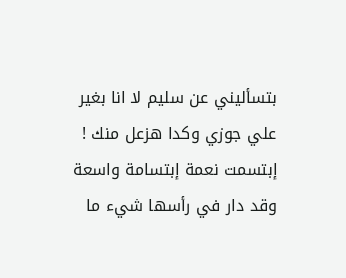بتسأليني عن سليم لا انا بغير علي جوزي وكدا هزعل منك !
إبتسمت نعمة إبتسامة واسعة وقد دار في رأسها شيء ما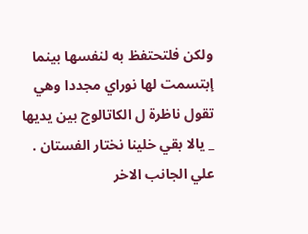ولكن فلتحتفظ به لنفسها بينما إبتسمت لها نوراي مجددا وهي تقول ناظرة ل الكاتالوج بين يديها
_ يالا بقي خلينا نختار الفستان .
علي الجانب الاخر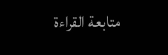متابعة القراءة